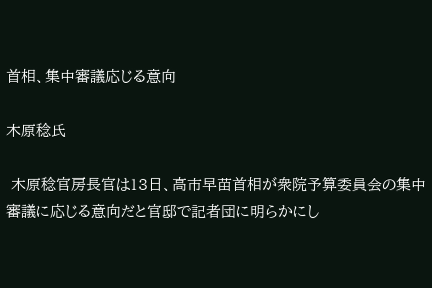首相、集中審議応じる意向

木原稔氏

 木原稔官房長官は13日、高市早苗首相が衆院予算委員会の集中審議に応じる意向だと官邸で記者団に明らかにし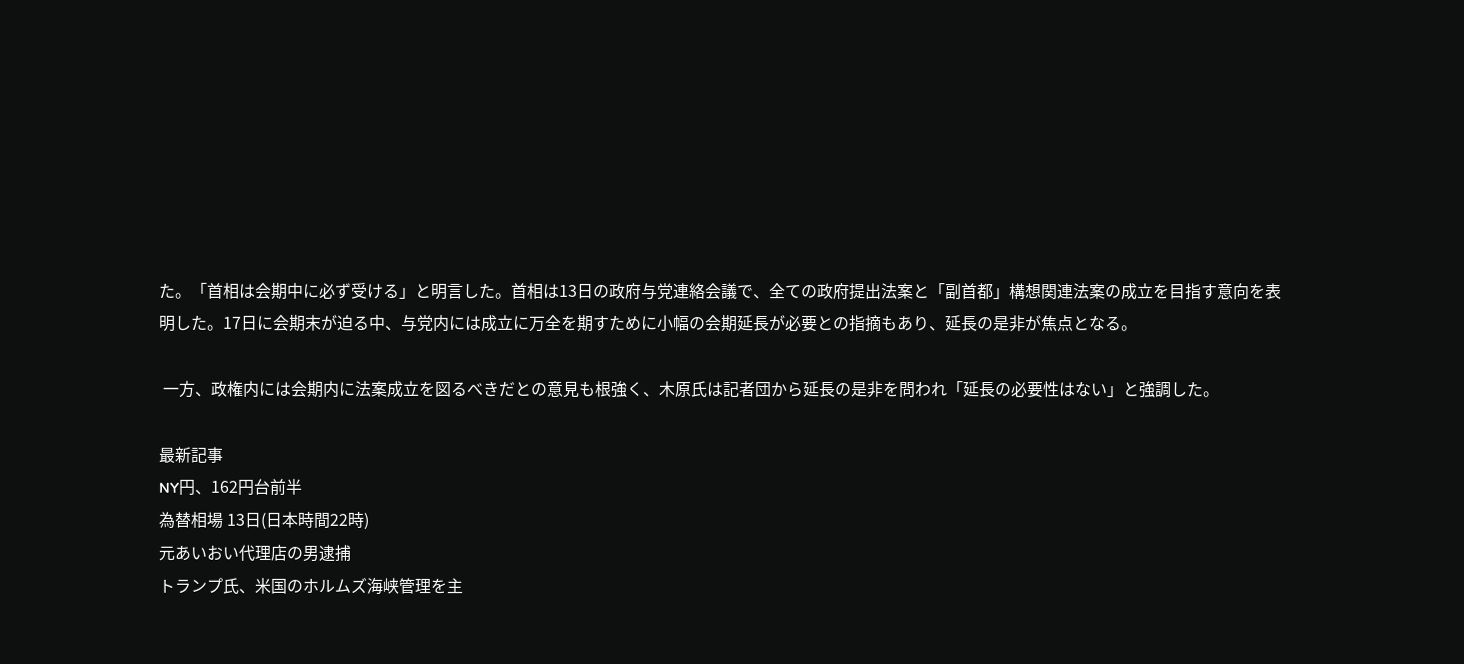た。「首相は会期中に必ず受ける」と明言した。首相は13日の政府与党連絡会議で、全ての政府提出法案と「副首都」構想関連法案の成立を目指す意向を表明した。17日に会期末が迫る中、与党内には成立に万全を期すために小幅の会期延長が必要との指摘もあり、延長の是非が焦点となる。

 一方、政権内には会期内に法案成立を図るべきだとの意見も根強く、木原氏は記者団から延長の是非を問われ「延長の必要性はない」と強調した。

最新記事
NY円、162円台前半
為替相場 13日(日本時間22時)
元あいおい代理店の男逮捕
トランプ氏、米国のホルムズ海峡管理を主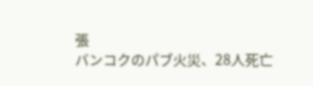張
バンコクのパブ火災、28人死亡